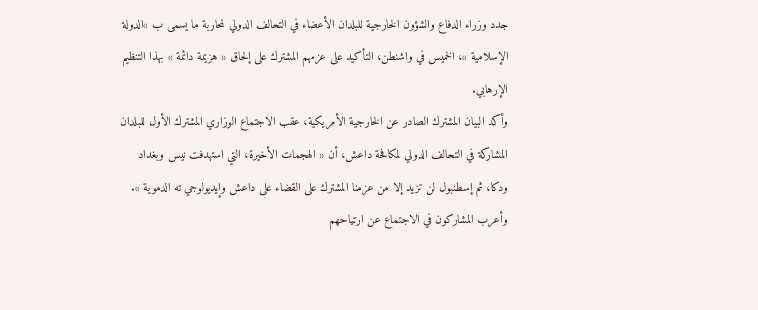جدد وزراء الدفاع والشؤون الخارجية للبلدان الأعضاء في التحالف الدولي لمحاربة ما يسمى ب »الدولة الإسلامية »، الخميس في واشنطن، التأكيد على عزمهم المشترك على إلحاق « هزيمة دائمة » بهذا التنظيم الإرهابي.
وأكد البيان المشترك الصادر عن الخارجية الأمريكية، عقب الاجتماع الوزاري المشترك الأول للبلدان المشاركة في التحالف الدولي لمكافحة داعش، أن « الهجمات الأخيرة، التي استهدفت نيس وبغداد ودكا، ثم إسطنبول لن تزيد إلا من عزمنا المشترك على القضاء على داعش وإيديولوجي ته الدموية ».
وأعرب المشاركون في الاجتماع عن ارتياحهم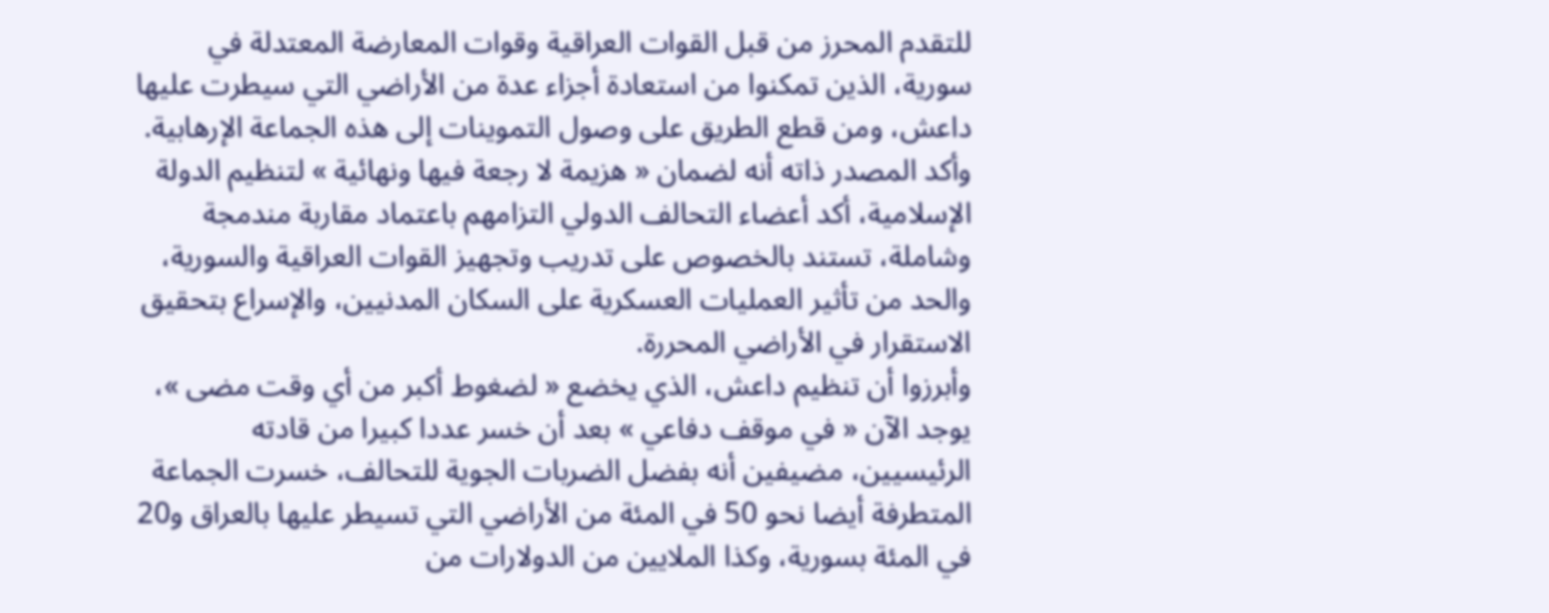للتقدم المحرز من قبل القوات العراقية وقوات المعارضة المعتدلة في سورية، الذين تمكنوا من استعادة أجزاء عدة من الأراضي التي سيطرت عليها داعش، ومن قطع الطريق على وصول التموينات إلى هذه الجماعة الإرهابية.
وأكد المصدر ذاته أنه لضمان « هزيمة لا رجعة فيها ونهائية » لتنظيم الدولة الإسلامية، أكد أعضاء التحالف الدولي التزامهم باعتماد مقاربة مندمجة وشاملة، تستند بالخصوص على تدريب وتجهيز القوات العراقية والسورية، والحد من تأثير العمليات العسكرية على السكان المدنيين، والإسراع بتحقيق الاستقرار في الأراضي المحررة.
وأبرزوا أن تنظيم داعش، الذي يخضع « لضغوط أكبر من أي وقت مضى »، يوجد الآن « في موقف دفاعي » بعد أن خسر عددا كبيرا من قادته الرئيسيين، مضيفين أنه بفضل الضربات الجوية للتحالف، خسرت الجماعة المتطرفة أيضا نحو 50 في المئة من الأراضي التي تسيطر عليها بالعراق و20 في المئة بسورية، وكذا الملايين من الدولارات من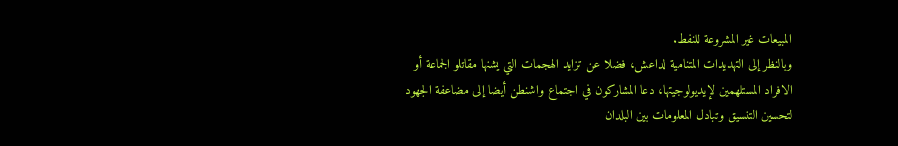المبيعات غير المشروعة للنفط.
وبالنظر إلى التهديدات المتنامية لداعش، فضلا عن تزايد الهجمات التي يشنها مقاتلو الجماعة أو الافراد المستلهمين لإيديولوجيتها، دعا المشاركون في اجتماع واشنطن أيضا إلى مضاعفة الجهود لتحسين التنسيق وتبادل المعلومات بين البلدان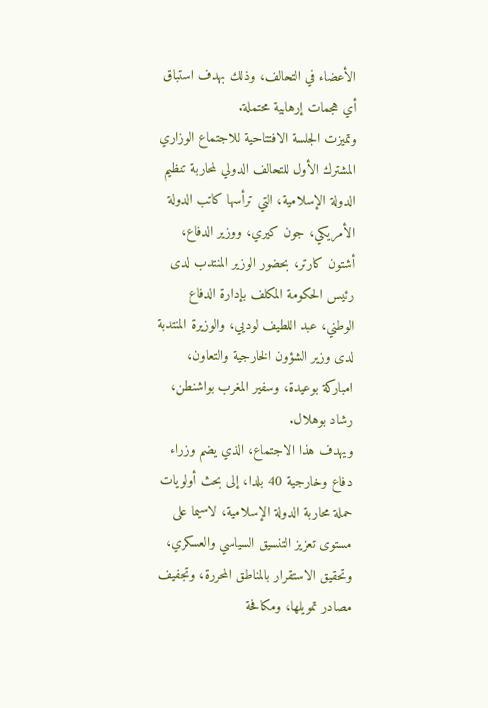الأعضاء في التحالف، وذلك بهدف استباق أي هجمات إرهابية محتملة.
وتميزت الجلسة الافتتاحية للاجتماع الوزاري المشترك الأول للتحالف الدولي لمحاربة تنظيم الدولة الإسلامية، التي ترأسها كاتب الدولة الأمريكي، جون كيري، ووزير الدفاع، أشتون كارتر، بحضور الوزير المنتدب لدى رئيس الحكومة المكلف بإدارة الدفاع الوطني، عبد اللطيف لوديي، والوزيرة المنتدبة لدى وزير الشؤون الخارجية والتعاون، امباركة بوعيدة، وسفير المغرب بواشنطن، رشاد بوهلال.
ويهدف هذا الاجتماع، الذي يضم وزراء دفاع وخارجية 40 بلدا، إلى بحث أولويات حملة محاربة الدولة الإسلامية، لاسيما على مستوى تعزيز التنسيق السياسي والعسكري، وتحقيق الاستقرار بالمناطق المحررة، وتجفيف مصادر تمويلها، ومكافحة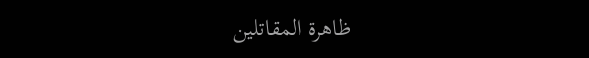ظاهرة المقاتلين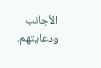الأجانب ودعايتهم.